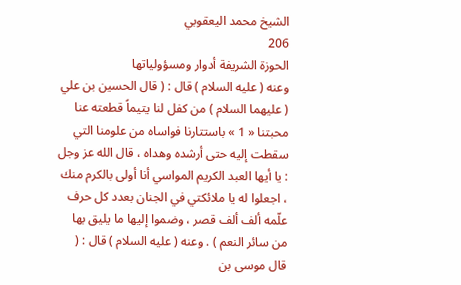الشيخ محمد اليعقوبي
206
الحوزة الشريفة أدوار ومسؤولياتها
وعنه ( عليه السلام ) قال : ( قال الحسين بن علي ( عليهما السلام ) من كفل لنا يتيماً قطعته عنا محبتنا « 1 » باستتارنا فواساه من علومنا التي سقطت إليه حتى أرشده وهداه ، قال الله عز وجل : يا أيها العبد الكريم المواسي أنا أولى بالكرم منك ، اجعلوا له يا ملائكتي في الجنان بعدد كل حرف علّمه ألف ألف قصر ، وضموا إليها ما يليق بها من سائر النعم ) . وعنه ( عليه السلام ) قال : ( قال موسى بن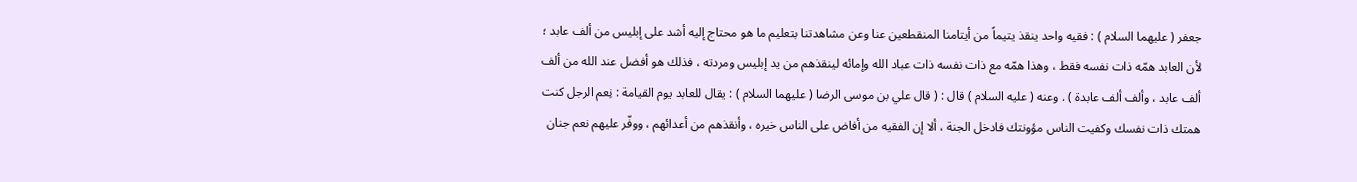جعفر ( عليهما السلام ) : فقيه واحد ينقذ يتيماً من أيتامنا المنقطعين عنا وعن مشاهدتنا بتعليم ما هو محتاج إليه أشد على إبليس من ألف عابد ؛ لأن العابد همّه ذات نفسه فقط ، وهذا همّه مع ذات نفسه ذات عباد الله وإمائه لينقذهم من يد إبليس ومردته ، فذلك هو أفضل عند الله من ألف ألف عابد ، وألف ألف عابدة ) . وعنه ( عليه السلام ) قال : ( قال علي بن موسى الرضا ( عليهما السلام ) : يقال للعابد يوم القيامة : نِعم الرجل كنت همتك ذات نفسك وكفيت الناس مؤونتك فادخل الجنة ، ألا إن الفقيه من أفاض على الناس خيره ، وأنقذهم من أعدائهم ، ووفّر عليهم نعم جنان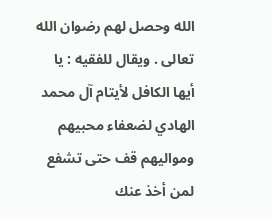الله وحصل لهم رضوان الله تعالى . ويقال للفقيه : يا أيها الكافل لأيتام آل محمد الهادي لضعفاء محبيهم ومواليهم قف حتى تشفع لمن أخذ عنك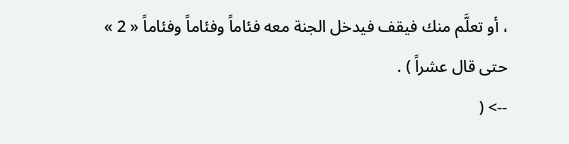، أو تعلَّم منك فيقف فيدخل الجنة معه فئاماً وفئاماً وفئاماً « 2 » حتى قال عشراً ) .
--> (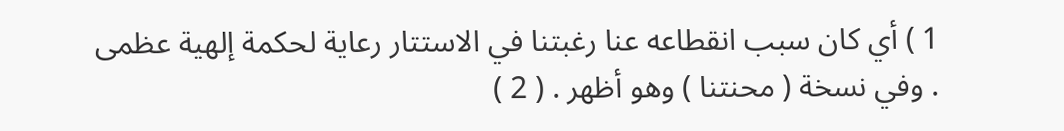1 ) أي كان سبب انقطاعه عنا رغبتنا في الاستتار رعاية لحكمة إلهية عظمى . وفي نسخة ( محنتنا ) وهو أظهر . ( 2 )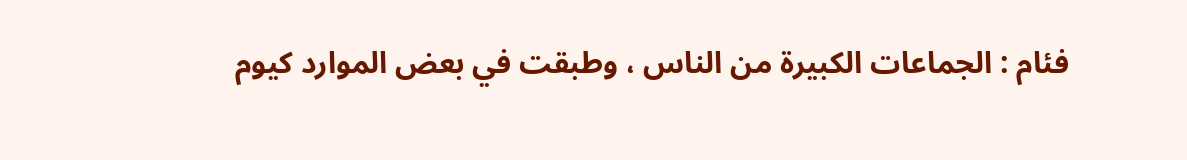فئام : الجماعات الكبيرة من الناس ، وطبقت في بعض الموارد كيوم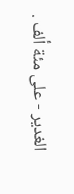الغدير - على مئة ألف .